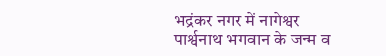भद्रंकर नगर में नागेश्वर पार्श्वनाथ भगवान के जन्म व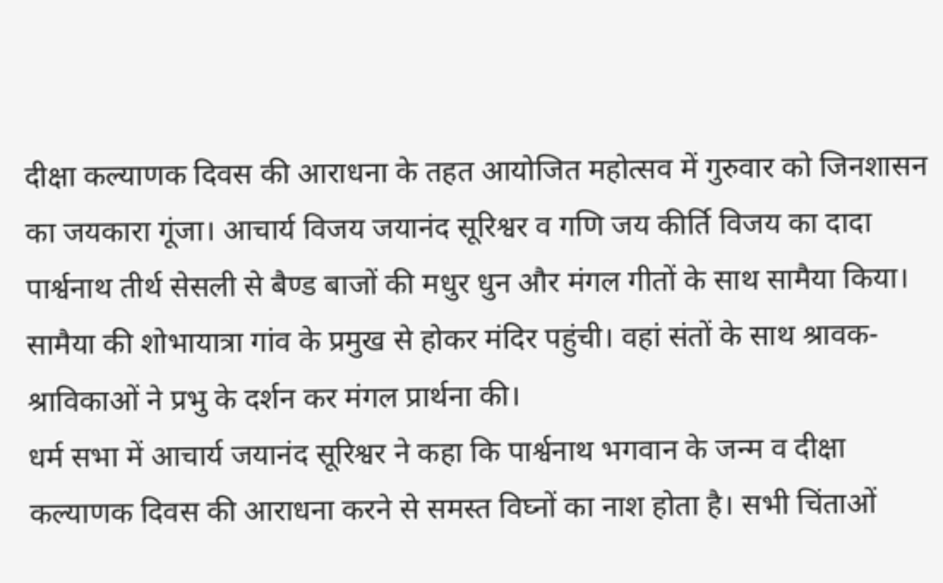दीक्षा कल्याणक दिवस की आराधना के तहत आयोजित महोत्सव में गुरुवार को जिनशासन का जयकारा गूंजा। आचार्य विजय जयानंद सूरिश्वर व गणि जय कीर्ति विजय का दादा पार्श्वनाथ तीर्थ सेसली से बैण्ड बाजों की मधुर धुन और मंगल गीतों के साथ सामैया किया। सामैया की शोभायात्रा गांव के प्रमुख से होकर मंदिर पहुंची। वहां संतों के साथ श्रावक-श्राविकाओं ने प्रभु के दर्शन कर मंगल प्रार्थना की।
धर्म सभा में आचार्य जयानंद सूरिश्वर ने कहा कि पार्श्वनाथ भगवान के जन्म व दीक्षा कल्याणक दिवस की आराधना करने से समस्त विघ्नों का नाश होता है। सभी चिंताओं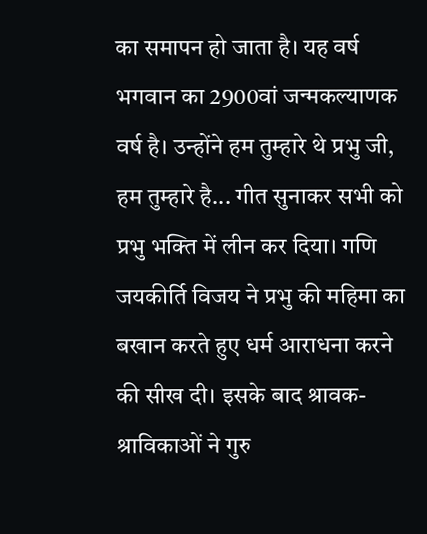का समापन हो जाता है। यह वर्ष भगवान का 2900वां जन्मकल्याणक वर्ष है। उन्होंने हम तुम्हारे थे प्रभु जी, हम तुम्हारे है... गीत सुनाकर सभी को प्रभु भक्ति में लीन कर दिया। गणि जयकीर्ति विजय ने प्रभु की महिमा का बखान करते हुए धर्म आराधना करने की सीख दी। इसके बाद श्रावक-श्राविकाओं ने गुरु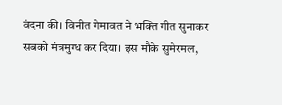वंदना की। विनीत गेमावत ने भक्ति गीत सुनाकर सबको मंत्रमुग्ध कर दिया। इस मौके सुमेरमल,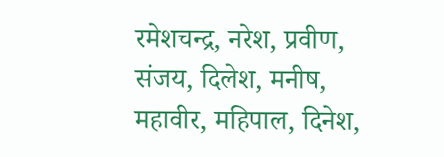रमेशचन्द्र, नरेश, प्रवीण, संजय, दिलेश, मनीष, महावीर, महिपाल, दिनेश,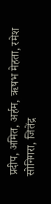प्रदीप, अमित, अर्हम, ऋषभ मेहता, रमेश सोनिगरा, जितेंद्र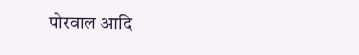पोरवाल आदि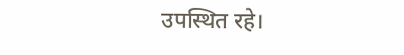उपस्थित रहे।